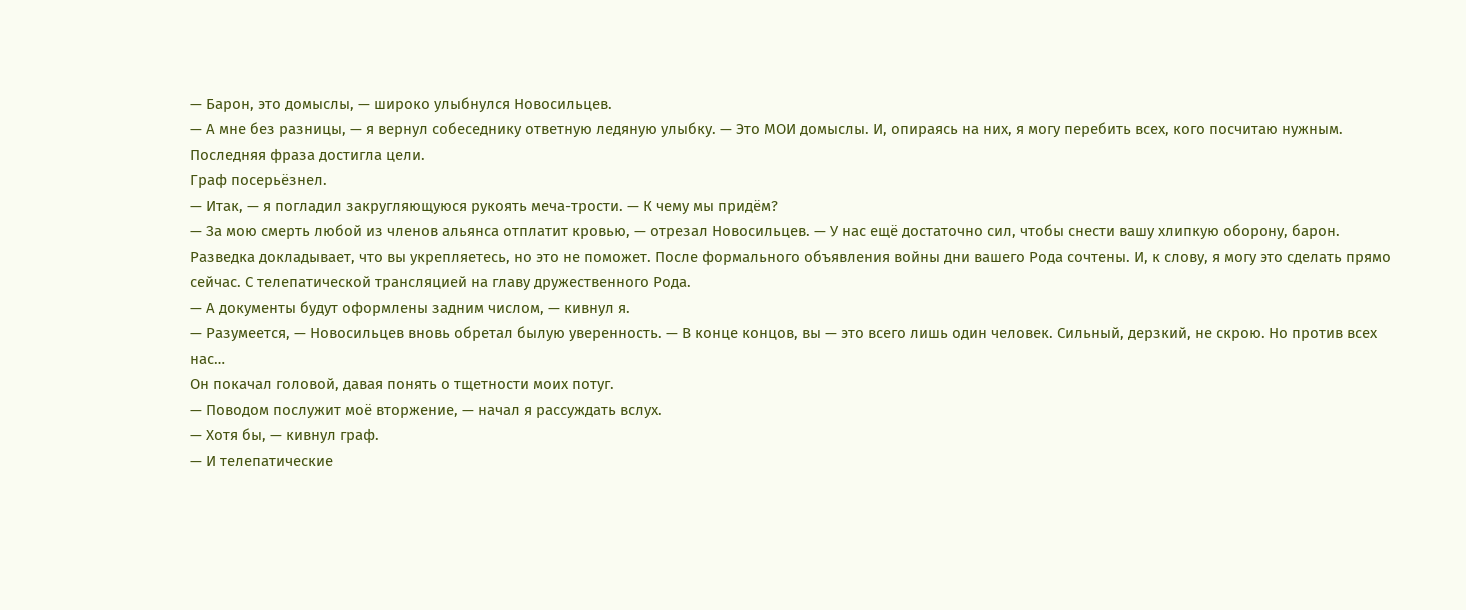— Барон, это домыслы, — широко улыбнулся Новосильцев.
— А мне без разницы, — я вернул собеседнику ответную ледяную улыбку. — Это МОИ домыслы. И, опираясь на них, я могу перебить всех, кого посчитаю нужным.
Последняя фраза достигла цели.
Граф посерьёзнел.
— Итак, — я погладил закругляющуюся рукоять меча-трости. — К чему мы придём?
— За мою смерть любой из членов альянса отплатит кровью, — отрезал Новосильцев. — У нас ещё достаточно сил, чтобы снести вашу хлипкую оборону, барон. Разведка докладывает, что вы укрепляетесь, но это не поможет. После формального объявления войны дни вашего Рода сочтены. И, к слову, я могу это сделать прямо сейчас. С телепатической трансляцией на главу дружественного Рода.
— А документы будут оформлены задним числом, — кивнул я.
— Разумеется, — Новосильцев вновь обретал былую уверенность. — В конце концов, вы — это всего лишь один человек. Сильный, дерзкий, не скрою. Но против всех нас…
Он покачал головой, давая понять о тщетности моих потуг.
— Поводом послужит моё вторжение, — начал я рассуждать вслух.
— Хотя бы, — кивнул граф.
— И телепатические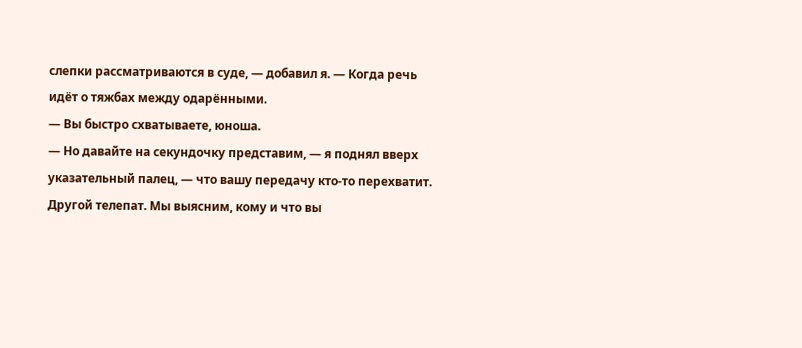слепки рассматриваются в суде, — добавил я. — Когда речь идёт о тяжбах между одарёнными.
— Вы быстро схватываете, юноша.
— Но давайте на секундочку представим, — я поднял вверх указательный палец, — что вашу передачу кто-то перехватит. Другой телепат. Мы выясним, кому и что вы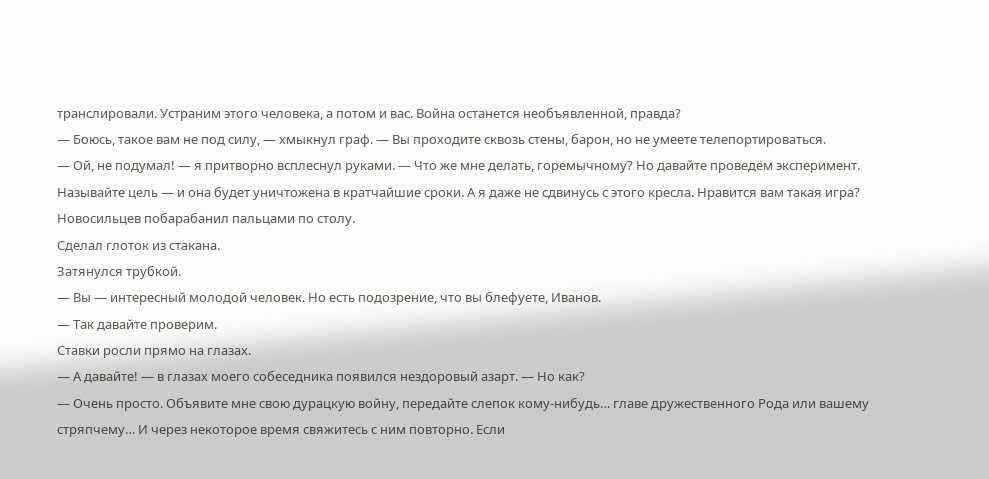транслировали. Устраним этого человека, а потом и вас. Война останется необъявленной, правда?
— Боюсь, такое вам не под силу, — хмыкнул граф. — Вы проходите сквозь стены, барон, но не умеете телепортироваться.
— Ой, не подумал! — я притворно всплеснул руками. — Что же мне делать, горемычному? Но давайте проведём эксперимент. Называйте цель — и она будет уничтожена в кратчайшие сроки. А я даже не сдвинусь с этого кресла. Нравится вам такая игра?
Новосильцев побарабанил пальцами по столу.
Сделал глоток из стакана.
Затянулся трубкой.
— Вы — интересный молодой человек. Но есть подозрение, что вы блефуете, Иванов.
— Так давайте проверим.
Ставки росли прямо на глазах.
— А давайте! — в глазах моего собеседника появился нездоровый азарт. — Но как?
— Очень просто. Объявите мне свою дурацкую войну, передайте слепок кому-нибудь… главе дружественного Рода или вашему стряпчему… И через некоторое время свяжитесь с ним повторно. Если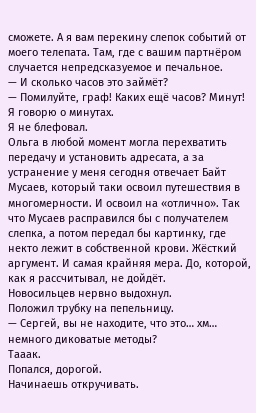сможете. А я вам перекину слепок событий от моего телепата. Там, где с вашим партнёром случается непредсказуемое и печальное.
— И сколько часов это займёт?
— Помилуйте, граф! Каких ещё часов? Минут! Я говорю о минутах.
Я не блефовал.
Ольга в любой момент могла перехватить передачу и установить адресата, а за устранение у меня сегодня отвечает Байт Мусаев, который таки освоил путешествия в многомерности. И освоил на «отлично». Так что Мусаев расправился бы с получателем слепка, а потом передал бы картинку, где некто лежит в собственной крови. Жёсткий аргумент. И самая крайняя мера. До, которой, как я рассчитывал, не дойдёт.
Новосильцев нервно выдохнул.
Положил трубку на пепельницу.
— Сергей, вы не находите, что это… хм… немного диковатые методы?
Тааак.
Попался, дорогой.
Начинаешь откручивать.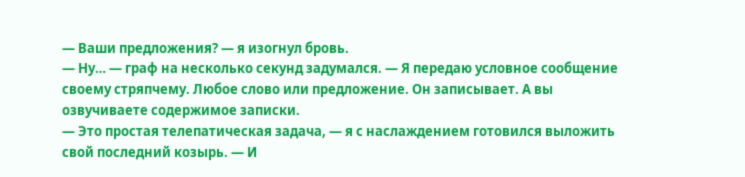— Ваши предложения? — я изогнул бровь.
— Ну… — граф на несколько секунд задумался. — Я передаю условное сообщение своему стряпчему. Любое слово или предложение. Он записывает. А вы озвучиваете содержимое записки.
— Это простая телепатическая задача, — я с наслаждением готовился выложить свой последний козырь. — И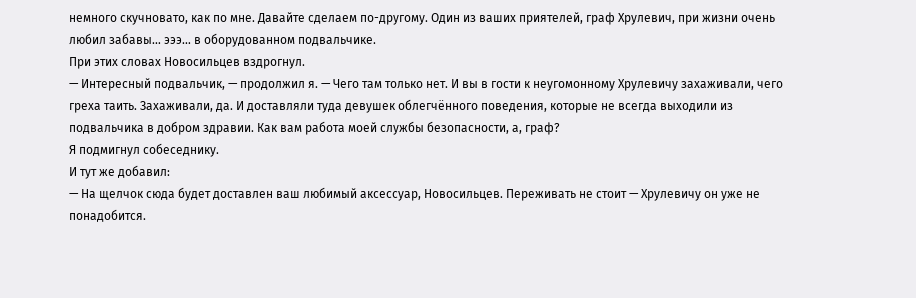немного скучновато, как по мне. Давайте сделаем по-другому. Один из ваших приятелей, граф Хрулевич, при жизни очень любил забавы… эээ… в оборудованном подвальчике.
При этих словах Новосильцев вздрогнул.
— Интересный подвальчик, — продолжил я. — Чего там только нет. И вы в гости к неугомонному Хрулевичу захаживали, чего греха таить. Захаживали, да. И доставляли туда девушек облегчённого поведения, которые не всегда выходили из подвальчика в добром здравии. Как вам работа моей службы безопасности, а, граф?
Я подмигнул собеседнику.
И тут же добавил:
— На щелчок сюда будет доставлен ваш любимый аксессуар, Новосильцев. Переживать не стоит — Хрулевичу он уже не понадобится.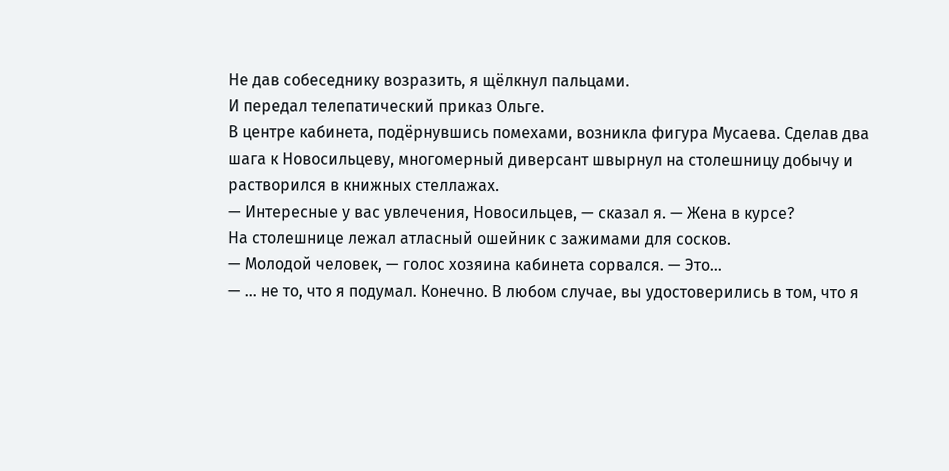Не дав собеседнику возразить, я щёлкнул пальцами.
И передал телепатический приказ Ольге.
В центре кабинета, подёрнувшись помехами, возникла фигура Мусаева. Сделав два шага к Новосильцеву, многомерный диверсант швырнул на столешницу добычу и растворился в книжных стеллажах.
— Интересные у вас увлечения, Новосильцев, — сказал я. — Жена в курсе?
На столешнице лежал атласный ошейник с зажимами для сосков.
— Молодой человек, — голос хозяина кабинета сорвался. — Это…
— … не то, что я подумал. Конечно. В любом случае, вы удостоверились в том, что я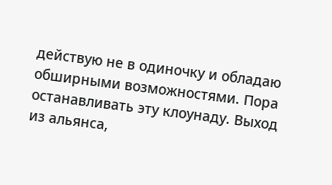действую не в одиночку и обладаю обширными возможностями. Пора останавливать эту клоунаду. Выход из альянса,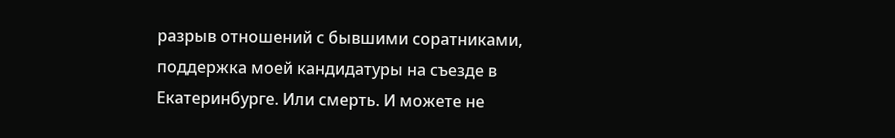разрыв отношений с бывшими соратниками, поддержка моей кандидатуры на съезде в Екатеринбурге. Или смерть. И можете не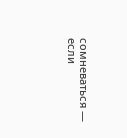сомневаться — если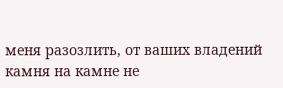меня разозлить, от ваших владений камня на камне не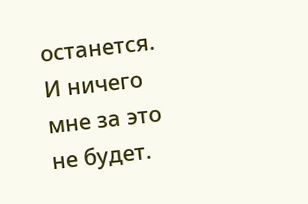останется. И ничего мне за это не будет.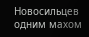Новосильцев одним махом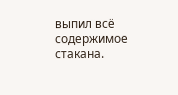выпил всё содержимое стакана.